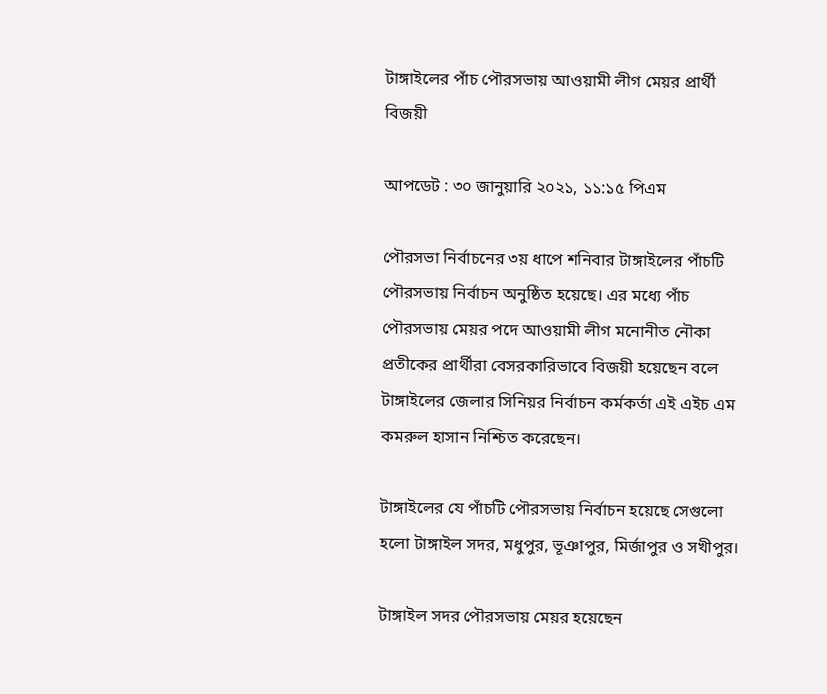টাঙ্গাইলের পাঁচ পৌরসভায় আওয়ামী লীগ মেয়র প্রার্থী বিজয়ী

আপডেট : ৩০ জানুয়ারি ২০২১, ১১:১৫ পিএম

পৌরসভা নির্বাচনের ৩য় ধাপে শনিবার টাঙ্গাইলের পাঁচটি পৌরসভায় নির্বাচন অনুষ্ঠিত হয়েছে। এর মধ্যে পাঁচ পৌরসভায় মেয়র পদে আওয়ামী লীগ মনোনীত নৌকা প্রতীকের প্রার্থীরা বেসরকারিভাবে বিজয়ী হয়েছেন বলে টাঙ্গাইলের জেলার সিনিয়র নির্বাচন কর্মকর্তা এই এইচ এম কমরুল হাসান নিশ্চিত করেছেন।

টাঙ্গাইলের যে পাঁচটি পৌরসভায় নির্বাচন হয়েছে সেগুলো হলো টাঙ্গাইল সদর, মধুপুর, ভূঞাপুর, মির্জাপুর ও সখীপুর।

টাঙ্গাইল সদর পৌরসভায় মেয়র হয়েছেন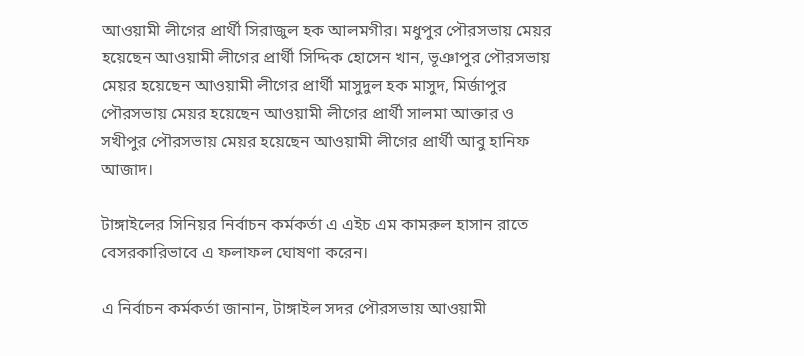আওয়ামী লীগের প্রার্থী সিরাজুল হক আলমগীর। মধুপুর পৌরসভায় মেয়র হয়েছেন আওয়ামী লীগের প্রার্থী সিদ্দিক হোসেন খান, ভূঞাপুর পৌরসভায় মেয়র হয়েছেন আওয়ামী লীগের প্রার্থী মাসুদুল হক মাসুদ, মির্জাপুর পৌরসভায় মেয়র হয়েছেন আওয়ামী লীগের প্রার্থী সালমা আক্তার ও সখীপুর পৌরসভায় মেয়র হয়েছেন আওয়ামী লীগের প্রার্থী আবু হানিফ আজাদ।

টাঙ্গাইলের সিনিয়র নির্বাচন কর্মকর্তা এ এইচ এম কামরুল হাসান রাতে বেসরকারিভাবে এ ফলাফল ঘোষণা করেন।

এ নির্বাচন কর্মকর্তা জানান, টাঙ্গাইল সদর পৌরসভায় আওয়ামী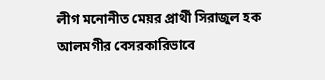লীগ মনোনীত মেয়র প্রার্থী সিরাজুল হক আলমগীর বেসরকারিভাবে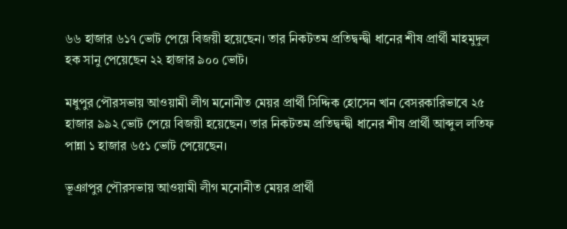৬৬ হাজার ৬১৭ ভোট পেয়ে বিজয়ী হয়েছেন। তার নিকটতম প্রতিদ্বন্দ্বী ধানের শীষ প্রার্থী মাহমুদুল হক সানু পেয়েছেন ২২ হাজার ৯০০ ভোট।

মধুপুর পৌরসভায় আওয়ামী লীগ মনোনীত মেয়র প্রার্থী সিদ্দিক হোসেন খান বেসরকারিভাবে ২৫ হাজার ৯৯২ ভোট পেয়ে বিজয়ী হয়েছেন। তার নিকটতম প্রতিদ্বন্দ্বী ধানের শীষ প্রার্থী আব্দুল লতিফ পান্না ১ হাজার ৬৫১ ভোট পেয়েছেন।

ভূঞাপুর পৌরসভায় আওয়ামী লীগ মনোনীত মেয়র প্রার্থী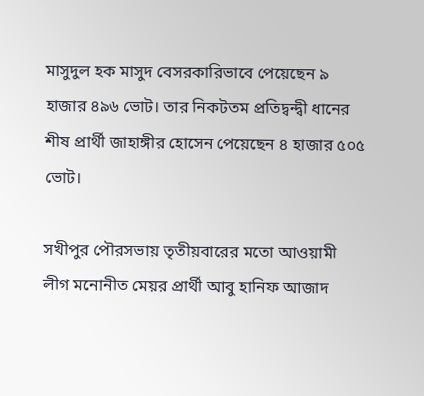মাসুদুল হক মাসুদ বেসরকারিভাবে পেয়েছেন ৯ হাজার ৪৯৬ ভোট। তার নিকটতম প্রতিদ্বন্দ্বী ধানের শীষ প্রার্থী জাহাঙ্গীর হোসেন পেয়েছেন ৪ হাজার ৫০৫ ভোট।

সখীপুর পৌরসভায় তৃতীয়বারের মতো আওয়ামী লীগ মনোনীত মেয়র প্রার্থী আবু হানিফ আজাদ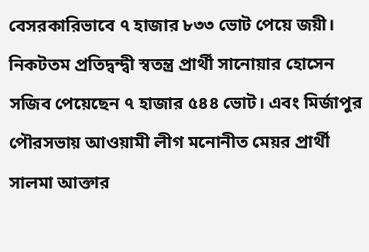বেসরকারিভাবে ৭ হাজার ৮৩৩ ভোট পেয়ে জয়ী। নিকটতম প্রতিদ্বন্দ্বী স্বতন্ত্র প্রার্থী সানোয়ার হোসেন সজিব পেয়েছেন ৭ হাজার ৫৪৪ ভোট। এবং মির্জাপুর পৌরসভায় আওয়ামী লীগ মনোনীত মেয়র প্রার্থী সালমা আক্তার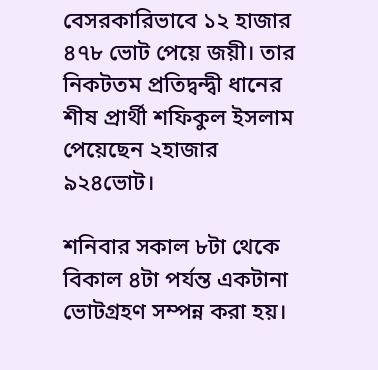বেসরকারিভাবে ১২ হাজার ৪৭৮ ভোট পেয়ে জয়ী। তার নিকটতম প্রতিদ্বন্দ্বী ধানের শীষ প্রার্থী শফিকুল ইসলাম পেয়েছেন ২হাজার ৯২৪ভোট।

শনিবার সকাল ৮টা থেকে বিকাল ৪টা পর্যন্ত একটানা ভোটগ্রহণ সম্পন্ন করা হয়।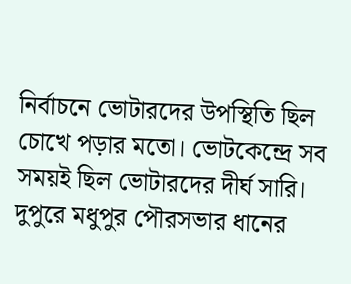নির্বাচনে ভোটারদের উপস্থিতি ছিল চোখে পড়ার মতো। ভোটকেন্দ্রে সব সময়ই ছিল ভোটারদের দীর্ঘ সারি। দুপুরে মধুপুর পৌরসভার ধানের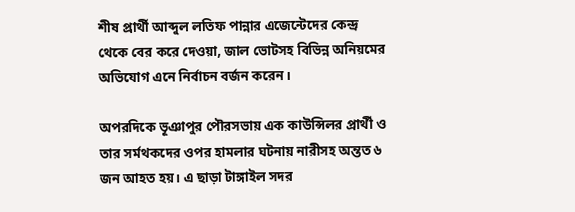শীষ প্রার্থী আব্দুল লতিফ পান্নার এজেন্টেদের কেন্দ্র থেকে বের করে দেওয়া, জাল ভোটসহ বিভিন্ন অনিয়মের অভিযোগ এনে নির্বাচন বর্জন করেন।

অপরদিকে ভূঞাপুর পৌরসভায় এক কাউন্সিলর প্রার্থী ও তার সর্মথকদের ওপর হামলার ঘটনায় নারীসহ অন্তত ৬ জন আহত হয়। এ ছাড়া টাঙ্গাইল সদর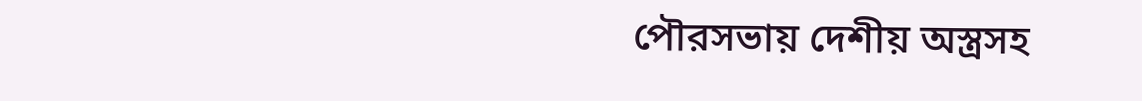পৌরসভায় দেশীয় অস্ত্রসহ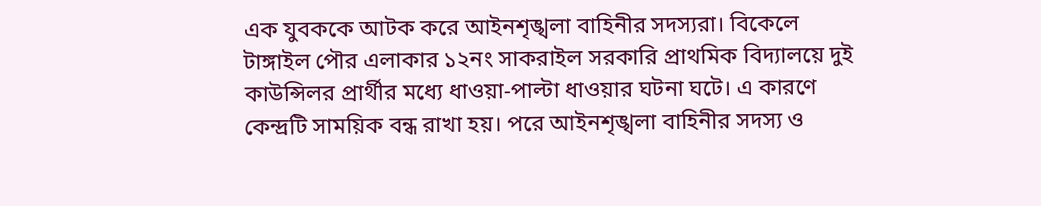এক যুবককে আটক করে আইনশৃঙ্খলা বাহিনীর সদস্যরা। বিকেলে টাঙ্গাইল পৌর এলাকার ১২নং সাকরাইল সরকারি প্রাথমিক বিদ্যালয়ে দুই কাউন্সিলর প্রার্থীর মধ্যে ধাওয়া-পাল্টা ধাওয়ার ঘটনা ঘটে। এ কারণে কেন্দ্রটি সাময়িক বন্ধ রাখা হয়। পরে আইনশৃঙ্খলা বাহিনীর সদস্য ও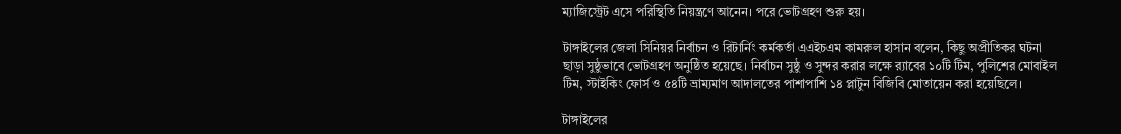ম্যাজিস্ট্রেট এসে পরিস্থিতি নিয়ন্ত্রণে আনেন। পরে ভোটগ্রহণ শুরু হয়।

টাঙ্গাইলের জেলা সিনিয়র নির্বাচন ও রিটার্নিং কর্মকর্তা এএইচএম কামরুল হাসান বলেন, কিছু অপ্রীতিকর ঘটনা ছাড়া সুষ্ঠুভাবে ভোটগ্রহণ অনুষ্ঠিত হয়েছে। নির্বাচন সুষ্ঠু ও সুন্দর করার লক্ষে র‌্যাবের ১০টি টিম, পুলিশের মোবাইল টিম, স্টাইকিং ফোর্স ও ৫৪টি ভ্রাম্যমাণ আদালতের পাশাপাশি ১৪ প্লাটুন বিজিবি মোতায়েন করা হয়েছিলে।

টাঙ্গাইলের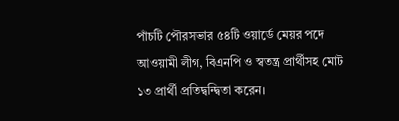পাঁচটি পৌরসভার ৫৪টি ওয়ার্ডে মেয়র পদে আওয়ামী লীগ, বিএনপি ও স্বতন্ত্র প্রার্থীসহ মোট ১৩ প্রার্থী প্রতিদ্বন্দ্বিতা করেন।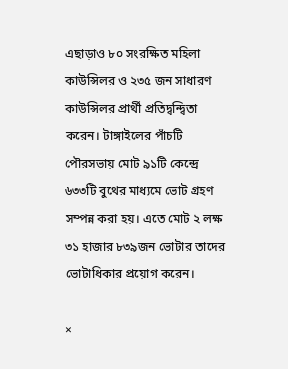এছাড়াও ৮০ সংরক্ষিত মহিলা কাউন্সিলর ও ২৩৫ জন সাধারণ কাউন্সিলর প্রার্থী প্রতিদ্বন্দ্বিতা করেন। টাঙ্গাইলের পাঁচটি পৌরসভায় মোট ৯১টি কেন্দ্রে ৬৩৩টি বুথের মাধ্যমে ভোট গ্রহণ সম্পন্ন করা হয়। এতে মোট ২ লক্ষ ৩১ হাজার ৮৩৯জন ভোটার তাদের ভোটাধিকার প্রয়োগ করেন।

×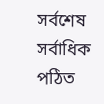সর্বশেষ সর্বাধিক পঠিত